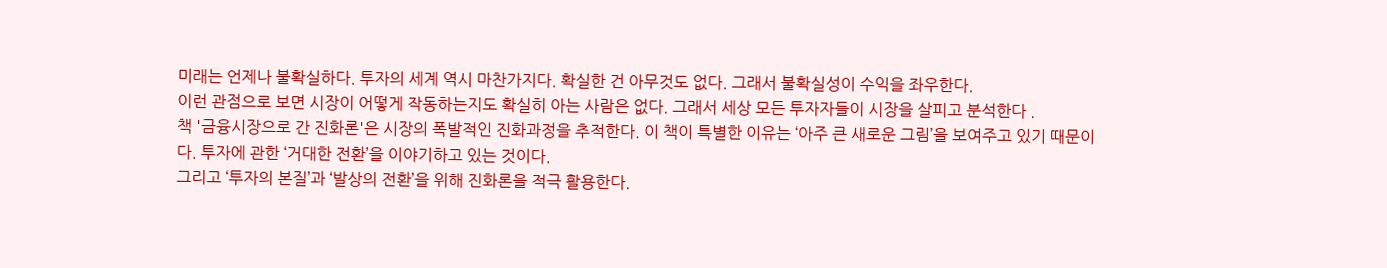미래는 언제나 불확실하다. 투자의 세계 역시 마찬가지다. 확실한 건 아무것도 없다. 그래서 불확실성이 수익을 좌우한다.
이런 관점으로 보면 시장이 어떻게 작동하는지도 확실히 아는 사람은 없다. 그래서 세상 모든 투자자들이 시장을 살피고 분석한다 .
책 '금융시장으로 간 진화론'은 시장의 폭발적인 진화과정을 추적한다. 이 책이 특별한 이유는 ‘아주 큰 새로운 그림’을 보여주고 있기 때문이다. 투자에 관한 ‘거대한 전환’을 이야기하고 있는 것이다.
그리고 ‘투자의 본질’과 ‘발상의 전환’을 위해 진화론을 적극 활용한다.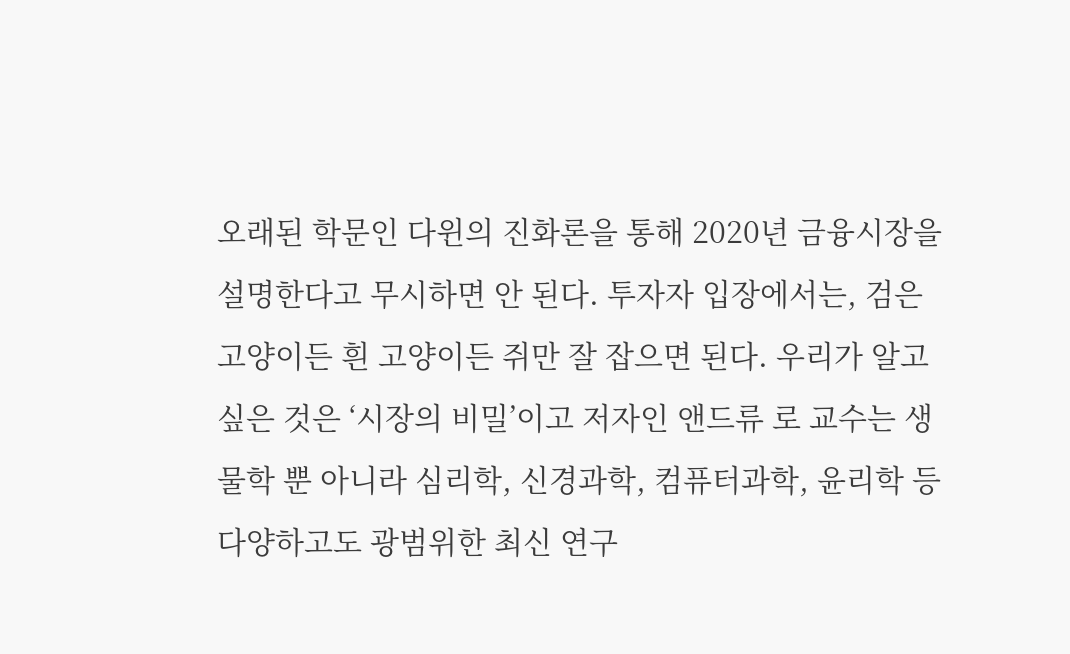오래된 학문인 다윈의 진화론을 통해 2020년 금융시장을 설명한다고 무시하면 안 된다. 투자자 입장에서는, 검은 고양이든 흰 고양이든 쥐만 잘 잡으면 된다. 우리가 알고 싶은 것은 ‘시장의 비밀’이고 저자인 앤드류 로 교수는 생물학 뿐 아니라 심리학, 신경과학, 컴퓨터과학, 윤리학 등 다양하고도 광범위한 최신 연구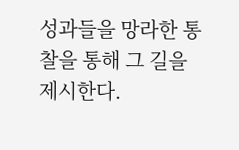성과들을 망라한 통찰을 통해 그 길을 제시한다.